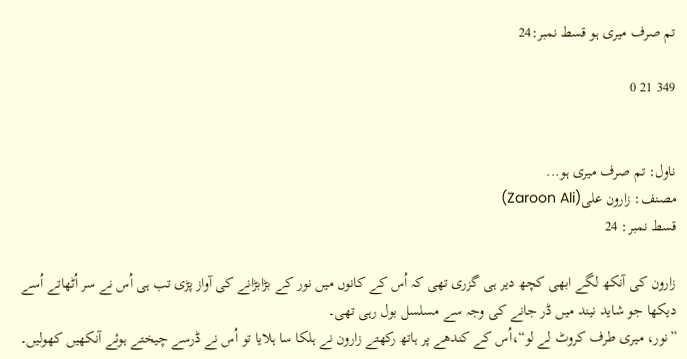تم صرف میری ہو قسط نمبر:24

349 21 0


ناول: تم صرف میری ہو...
مصنف: زارون علی(Zaroon Ali)
قسط نمبر: 24

زارون کی آنکھ لگے ابھی کچھ دیر ہی گزری تھی کہ اُس کے کانوں میں نور کے بڑابڑانے کی آواز پڑی تب ہی اُس نے سر اُٹھاتے اُسے دیکھا جو شاید نیند میں ڈر جانے کی وجہ سے مسلسل بول رہی تھی۔
”نور، میری طرف کروٹ لے لو“،اُس کے کندھے پر ہاتھ رکھتے زارون نے ہلکا سا ہلایا تو اُس نے ڈرسے چیختے ہوئے آنکھیں کھولیں۔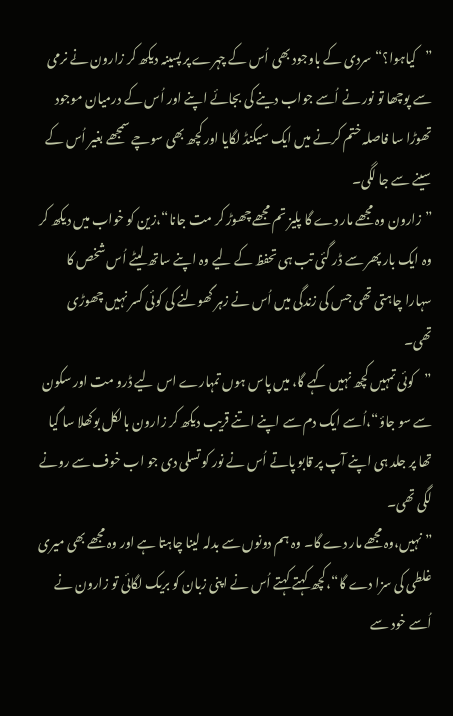”کیاہوا؟“سردی کے باوجود بھی اُس کے چہرے پر پسینہ دیکھ کر زارون نے نرمی سے پوچھا تو نور نے اُسے جواب دینے کی بجائے اپنے اور اُس کے درمیان موجود تھوڑا سا فاصلہ ختم کرنے میں ایک سیکنڈ لگایا اور کچھ بھی سوچے سمجھے بغیر اُس کے سینے سے جا لگی۔
”زارون وہ مجھے مار دے گا پلیز تم مجھے چھوڑ کر مت جانا“،زین کو خواب میں دیکھ کر وہ ایک بار پھر سے ڈر گئی تب ہی تحفظ کے لیے وہ اپنے ساتھ لیٹے اُس شخص کا سہارا چاہتی تھی جس کی زندگی میں اُس نے زہر گھولنے کی کوئی کسر نہیں چھوڑی تھی۔
”کوئی تمہیں کچھ نہیں کہے گا، میں پاس ہوں تمہارے اس لیے ڈرو مت اور سکون سے سو جاؤ“،اُسے ایک دم سے اپنے اتنے قریب دیکھ کر زارون بالکل بوکھلا سا گیا تھا پر جلد ہی اپنے آپ پر قابو پاتے اُس نے نور کو تسلی دی جو اب خوف سے رونے لگی تھی۔
”نہیں،وہ مجھے مار دے گا۔ وہ ہم دونوں سے بدلہ لینا چاہتا ہے اور وہ مجھے بھی میری غلطی کی سزا دے گا“،کچھ کہتے کہتے اُس نے اپنی زبان کو بریک لگائی تو زارون نے اُسے خود سے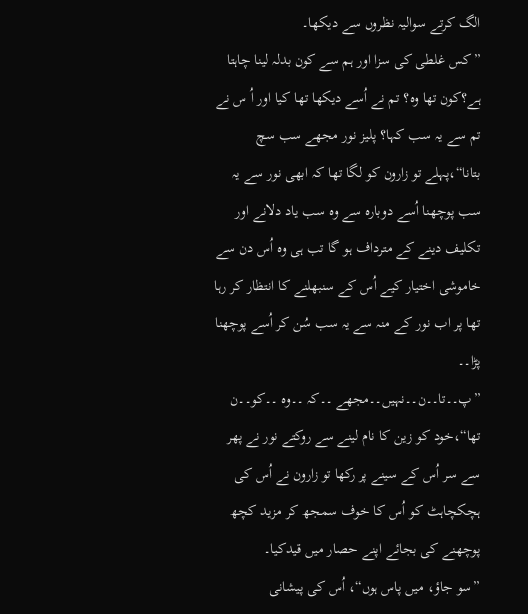الگ کرتے سوالیہ نظروں سے دیکھا۔
”کس غلطی کی سزا اور ہم سے کون بدلہ لینا چاہتا ہے؟کون تھا وہ؟ تم نے اُسے دیکھا تھا کیا اور اُ س نے تم سے یہ سب کہا؟ پلیز نور مجھے سب سچ بتانا“،پہلے تو زارون کو لگا تھا کہ ابھی نور سے یہ سب پوچھنا اُسے دوبارہ سے وہ سب یاد دلانے اور تکلیف دینے کے مترداف ہو گا تب ہی وہ اُس دن سے خاموشی اختیار کیے اُس کے سنبھلنے کا انتظار کر رہا تھا پر اب نور کے منہ سے یہ سب سُن کر اُسے پوچھنا پڑا۔۔
”پ۔۔تا۔۔ن۔۔نہیں۔۔مجھے ۔۔کہ ۔۔وہ ۔۔کو۔۔ن تھا“،خود کو زین کا نام لینے سے روکتے نور نے پھر سے سر اُس کے سینے پر رکھا تو زارون نے اُس کی ہچکچاہٹ کو اُس کا خوف سمجھ کر مزید کچھ پوچھنے کی بجائے اپنے حصار میں قیدکیا۔
”سو جاؤ، میں پاس ہوں“، اُس کی پیشانی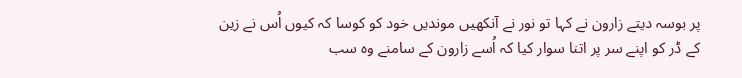پر بوسہ دیتے زارون نے کہا تو نور نے آنکھیں موندیں خود کو کوسا کہ کیوں اُس نے زین کے ڈر کو اپنے سر پر اتنا سوار کیا کہ اُسے زارون کے سامنے وہ سب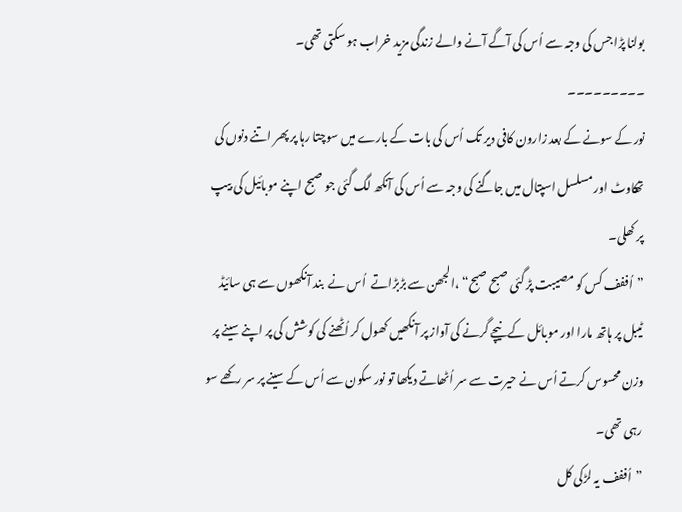بولنا پڑا جس کی وجہ سے اُس کی آگے آنے والے زندگی مزید خراب ہو سکتی تھی۔
۔۔۔۔۔۔۔۔۔
نور کے سونے کے بعد زارون کافی دیر تک اُس کی بات کے بارے میں سوچتا رہا پر پھر اتنے دنوں کی تھکاوٹ اور مسلسل اسپتال میں جاگنے کی وجہ سے اُس کی آنکھ لگ گئی جو صبح اپنے موبائیل کی بیپ پر کھلی۔
”اُففف کس کو مصیبت پڑ گئی صبح صبح“ ،الجھن سے بڑبڑاتے  اُس نے  بند آنکھوں سے ہی سائیڈ ٹیبل پر ہاتھ مارا اور موبائل کے نیچے گرنے کی آواز پر آنکھیں کھول کر اُٹھنے کی کوشش کی پر اپنے سینے پر وزن محسوس کرتے اُس نے حیرت سے سر اُٹھاتے دیکھا تو نور سکون سے اُس کے سینے پر سر رکھے سو رہی تھی۔
”اُففف یہ لڑکی کل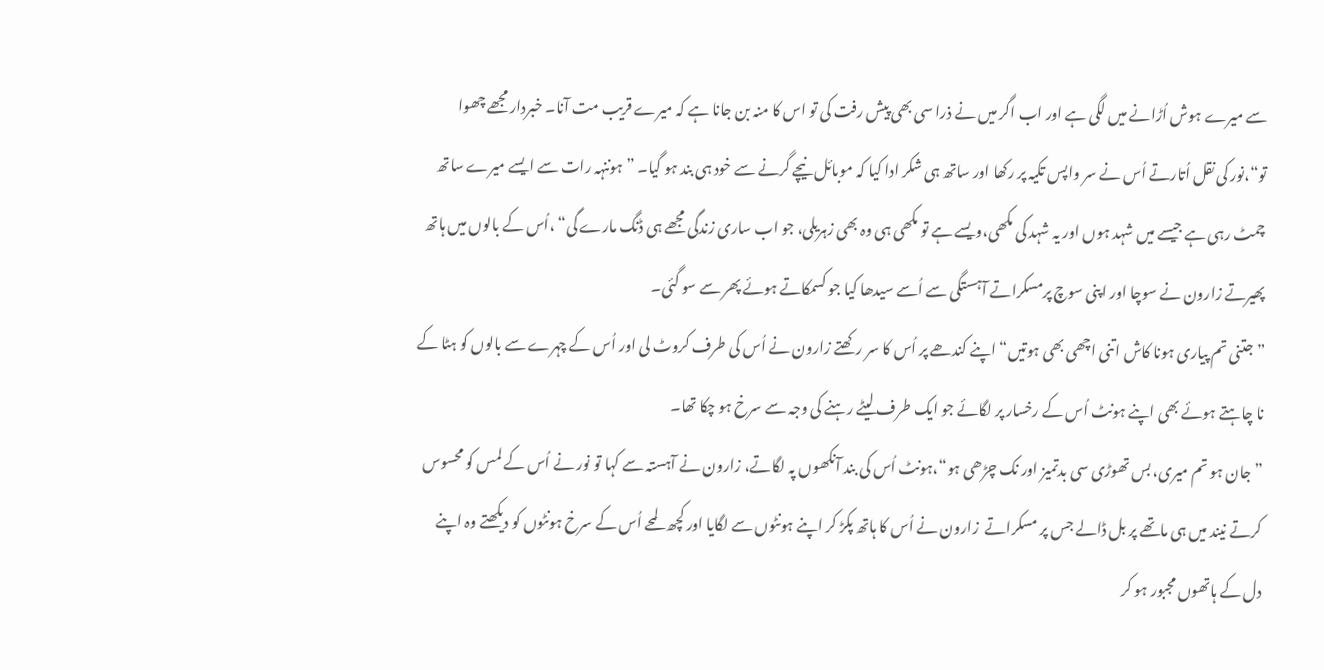سے میرے ہوش اُڑانے میں لگی ہے اور اب اگر میں نے ذرا سی بھی پیش رفت کی تو اس کا منہ بن جانا ہے کہ میرے قریب مت آنا۔ خبردار مجھے چھوا تو“،نور کی نقل اُتارتے اُس نے سر واپس تکیہ پر رکھا اور ساتھ ہی شکر ادا کیا کہ موبائل نیچے گرنے سے خود ہی بند ہو گیا۔ ”ہوننہہ رات سے ایسے میرے ساتھ چمٹ رہی ہے جیسے میں شہد ہوں اور یہ شہد کی مکھی،ویسے ہے تو مکھی ہی وہ بھی زہریلی، جو اب ساری زندگی مجھے ہی ڈنگ مارے گی“ ،اُس کے بالوں میں ہاتھ پھیرتے زارون نے سوچا اور اپنی سوچ پرمسکراتے آہستگی سے اُسے سیدھا کیا جو کسمکاتے ہوئے پھر سے سو گئی۔
”جتنی تم پیاری ہونا کاش اتنی اچھی بھی ہوتیں“ اپنے کندھے پر اُس کا سر رکھتے زارون نے اُس کی طرف کروٹ لی اور اُس کے چہرے سے بالوں کو ہٹا کے نا چاہتے ہوئے بھی اپنے ہونٹ اُس کے رخسار پر لگائے جو ایک طرف لیٹے رہنے کی وجہ سے سرخ ہو چکا تھا۔
”جان ہو تم میری، بس تھوڑی سی بدتمیز اور نک چڑھی ہو“،ہونٹ اُس کی بند آنکھوں پہ لگاتے، زارون نے آہستہ سے کہا تو نور نے اُس کے لمس کو محسوس کرتے نیند میں ہی ماتھے پر بل ڈالے جس پر مسکراتے  زارون نے اُس کا ہاتھ پکڑ کر اپنے ہونٹوں سے لگایا اور کچھ لمحے اُس کے سرخ ہونٹوں کو دیکھتے وہ اپنے دل کے ہاتھوں مجبور ہو کر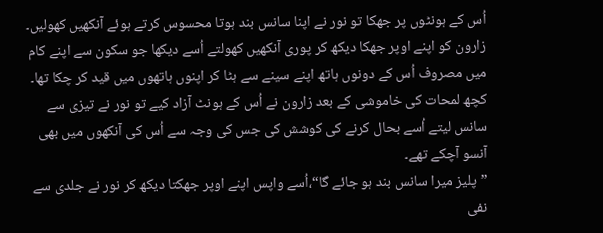اُس کے ہونٹوں پر جھکا تو نور نے اپنا سانس بند ہوتا محسوس کرتے ہوئے آنکھیں کھولیں۔ زارون کو اپنے اوپر جھکا دیکھ کر پوری آنکھیں کھولتے اُسے دیکھا جو سکون سے اپنے کام میں مصروف اُس کے دونوں ہاتھ اپنے سینے سے ہٹا کر اپنوں ہاتھوں میں قید کر چکا تھا۔ کچھ لمحات کی خاموشی کے بعد زارون نے اُس کے ہونٹ آزاد کیے تو نور نے تیزی سے سانس لیتے اُسے بحال کرنے کی کوشش کی جس کی وجہ سے اُس کی آنکھوں میں بھی آنسو آچکے تھے۔
”پلیز میرا سانس بند ہو جائے گا“،اُسے واپس اپنے اوپر جھکتا دیکھ کر نور نے جلدی سے نفی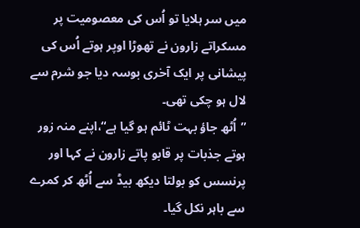میں سر ہلایا تو اُس کی معصومیت پر مسکراتے زارون نے تھوڑا اوپر ہوتے اُس کی پیشانی پر ایک آخری بوسہ دیا جو شرم سے لال ہو چکی تھی۔
”اُٹھ جاؤ بہت ٹائم ہو گیا ہے“،اپنے منہ زور ہوتے جذبات پر قابو پاتے زارون نے کہا اور پرنسس کو بولتا دیکھ بیڈ سے اُٹھ کر کمرے سے باہر نکل گیا۔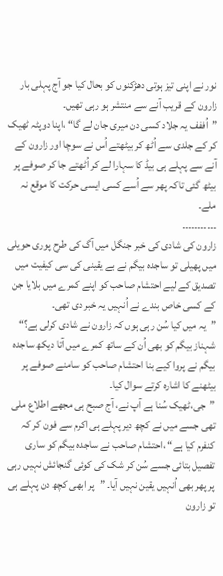نور نے اپنی تیز ہوتی دھڑکنوں کو بحال کیا جو آج پہلی بار زارون کے قریب آنے سے منتشر ہو رہی تھیں۔
”اُففف یہ جلاد کسی دن میری جان لے گا“ ،اپنا دوپٹہ ٹھیک کر کے جلدی سے اُٹھ کر بیٹھتے اُس نے سوچا اور زارون کے آنے سے پہلے ہی بیڈ کا سہارا لے کر اُٹھتے جا کر صوفے پر بیٹھ گئی تاکہ پھر سے اُسے کسی ایسی حرکت کا موقع نہ ملے۔
۔۔۔۔۔۔۔۔۔۔۔
زارون کی شادی کی خبر جنگل میں آگ کی طرح پوری حویلی میں پھیلی تو ساجدہ بیگم نے بے یقینی کی سی کیفیت میں تصدیق کے لیے احتشام صاحب کو اپنے کمرے میں بلایا جن کے کسی خاص بندے نے اُنہیں یہ خبر دی تھی۔
”یہ میں کیا سُن رہی ہوں کہ زارون نے شادی کرلی ہے؟“ شہناز بیگم کو بھی اُن کے ساتھ کمرے میں آتا دیکھ ساجدہ بیگم نے پروا کیے بنا احتشام صاحب کو سامنے صوفے پر بیٹھنے کا اشارہ کرتے سوال کیا۔
”جی،ٹھیک سُنا ہے آپ نے، آج صبح ہی مجھے اطلاع ملی تھی جسے میں نے کچھ دیر پہلے ہی اکرم سے فون کر کہ کنفرم کیا ہے“ ،احتشام صاحب نے ساجدہ بیگم کو ساری تفصیل بتائی جسے سُن کر شک کی کوئی گنجائش نہیں رہی  پر پھر بھی اُنہیں یقین نہیں آیا۔ ”پر ابھی کچھ دن پہلے ہی تو زارون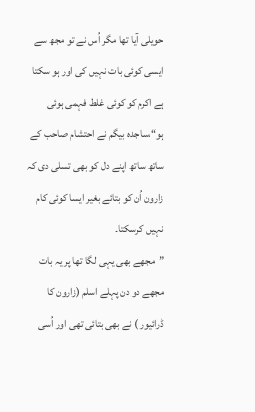حویلی آیا تھا مگر اُس نے تو مجھ سے ایسی کوئی بات نہیں کی اور ہو سکتا ہے اکرم کو کوئی غلط فہمی ہوئی ہو“،ساجدہ بیگم نے احتشام صاحب کے ساتھ ساتھ اپنے دل کو بھی تسلی دی کہ زارون اُن کو بتائے بغیر ایسا کوئی کام نہیں کرسکتا۔
”مجھے بھی یہی لگا تھا پر یہ بات مجھے دو دن پہلے اسلم (زارون کا ڈرائیور ) نے بھی بتائی تھی اور اُسی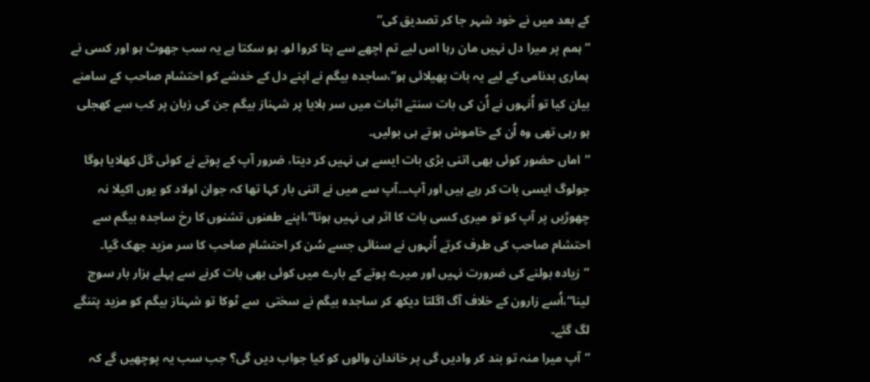کے بعد میں نے خود شہر جا کر تصدیق کی“
”ہمم پر میرا دل نہیں مان رہا اس لیے تم اچھے سے پتا کروا لو۔ ہو سکتا ہے یہ سب جھوٹ ہو اور کسی نے ہماری بدنامی کے لیے یہ بات پھیلائی ہو“،ساجدہ بیگم نے اپنے دل کے خدشے کو احتشام صاحب کے سامنے بیان کیا تو اُنہوں نے اُن کی بات سنتے اثبات میں سر ہلایا پر شہناز بیگم جن کی زبان پر کب سے کھجلی ہو رہی تھی وہ اُن کے خاموش ہوتے ہی بولیں۔
”اماں حضور کوئی بھی اتنی بڑی بات ایسے ہی نہیں کر دیتا، ضرور آپ کے پوتے نے کوئی گل کھلایا ہوگا جولوگ ایسی بات کر رہے ہیں اور آپ۔۔۔آپ سے میں نے اتنی بار کہا تھا کہ جوان اولاد کو یوں اکیلا نہ چھوڑیں پر آپ کو تو میری کسی بات کا اثر ہی نہیں ہوتا“،اپنے طعنوں تشنوں کا رخ ساجدہ بیگم سے احتشام صاحب کی طرف کرتے اُنہوں نے سنائی جسے سُن کر احتشام صاحب کا سر مزید جھک گیا۔ ”زیادہ بولنے کی ضرورت نہیں اور میرے پوتے کے بارے میں کوئی بھی بات کرنے سے پہلے ہزار بار سوچ لینا“،اُسے زارون کے خلاف آگ اگلتا دیکھ کر ساجدہ بیگم نے سختی  سے ٹوکا تو شہناز بیگم کو مزید پتنگے لگ گئے۔
”آپ میرا منہ تو بند کر وادیں گی پر خاندان والوں کو کیا جواب دیں گی؟ جب سب یہ پوچھیں گے کہ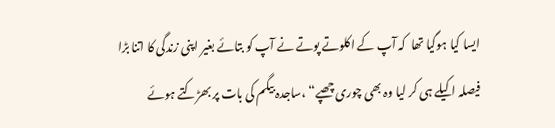ایسا کیا ہوگیا تھا  کہ آپ کے اکلوتے پوتے نے آپ کو بتائے بغیر اپنی زندگی کا اتنا بڑا فیصلہ اکیلے ہی کر لیا وہ بھی چوری چھپے“ ،ساجدہ بیگم کی بات پر بھڑکتے ہوئے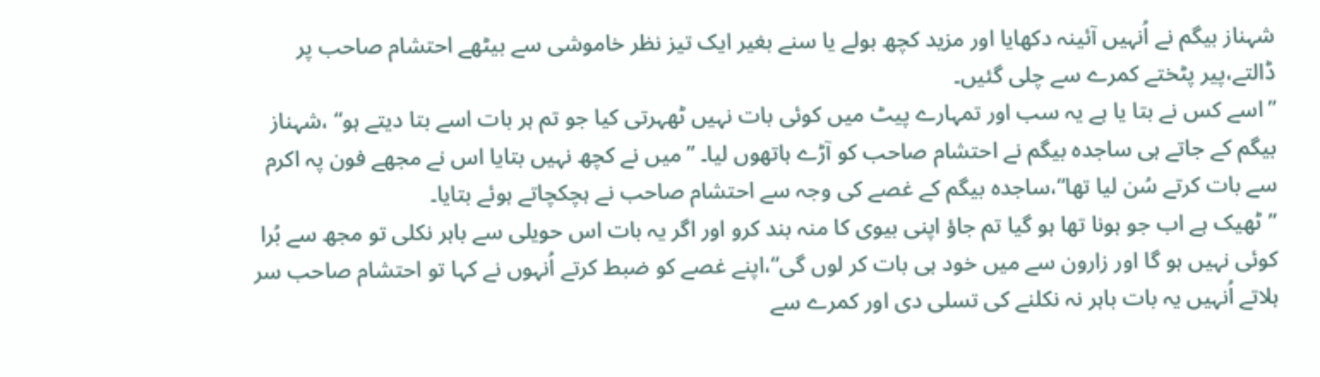شہناز بیگم نے اُنہیں آئینہ دکھایا اور مزید کچھ بولے یا سنے بغیر ایک تیز نظر خاموشی سے بیٹھے احتشام صاحب پر ڈالتے،پیر پٹختے کمرے سے چلی گئیں۔
”اسے کس نے بتا یا ہے یہ سب اور تمہارے پیٹ میں کوئی بات نہیں ٹھہرتی کیا جو تم ہر بات اسے بتا دیتے ہو“ ،شہناز بیگم کے جاتے ہی ساجدہ بیگم نے احتشام صاحب کو آڑے ہاتھوں لیا۔ ”میں نے کچھ نہیں بتایا اس نے مجھے فون پہ اکرم سے بات کرتے سُن لیا تھا“،ساجدہ بیگم کے غصے کی وجہ سے احتشام صاحب نے ہچکچاتے ہوئے بتایا۔
”ٹھیک ہے اب جو ہونا تھا ہو گیا تم جاؤ اپنی بیوی کا منہ بند کرو اور اگر یہ بات اس حویلی سے باہر نکلی تو مجھ سے بُرا کوئی نہیں ہو گا اور زارون سے میں خود ہی بات کر لوں گی“،اپنے غصے کو ضبط کرتے اُنہوں نے کہا تو احتشام صاحب سر ہلاتے اُنہیں یہ بات باہر نہ نکلنے کی تسلی دی اور کمرے سے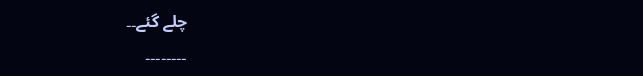چلے گئے۔۔
۔۔۔۔۔۔۔۔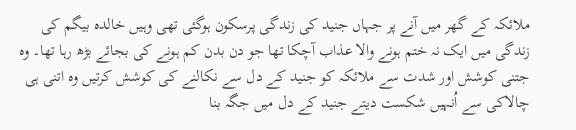ملائکہ کے گھر میں آنے پر جہاں جنید کی زندگی پرسکون ہوگئی تھی وہیں خالدہ بیگم کی زندگی میں ایک نہ ختم ہونے والا عذاب آچکا تھا جو دن بدن کم ہونے کی بجائے بڑھ رہا تھا۔ وہ جتنی کوشش اور شدت سے ملائکہ کو جنید کے دل سے نکالنے کی کوشش کرتیں وہ اتنی ہی چالاکی سے اُنہیں شکست دیتے جنید کے دل میں جگہ بنا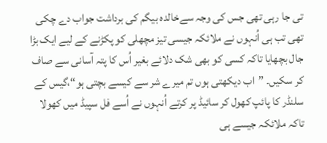تی جا رہی تھی جس کی وجہ سےخالدہ بیگم کی برداشت جواب دے چکی تھی تب ہی اُنہوں نے ملائکہ جیسی تیز مچھلی کو پکڑنے کے لیے ایک بڑا جال بچھایا تاکہ کسی کو بھی شک دلائے بغیر اُس کا پتہ آسانی سے صاف کر سکیں۔ ”اب دیکھتی ہوں تم میرے شر سے کیسے بچتی ہو“،گیس کے سلنڈر کا پائپ کھول کر سائیڈ پر کرتے اُنہوں نے اُسے فل سپیڈ میں کھولا تاکہ ملائکہ جیسے ہی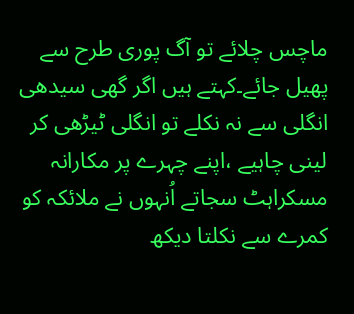ماچس چلائے تو آگ پوری طرح سے پھیل جائے۔کہتے ہیں اگر گھی سیدھی انگلی سے نہ نکلے تو انگلی ٹیڑھی کر لینی چاہیے ،اپنے چہرے پر مکارانہ مسکراہٹ سجاتے اُنہوں نے ملائکہ کو کمرے سے نکلتا دیکھ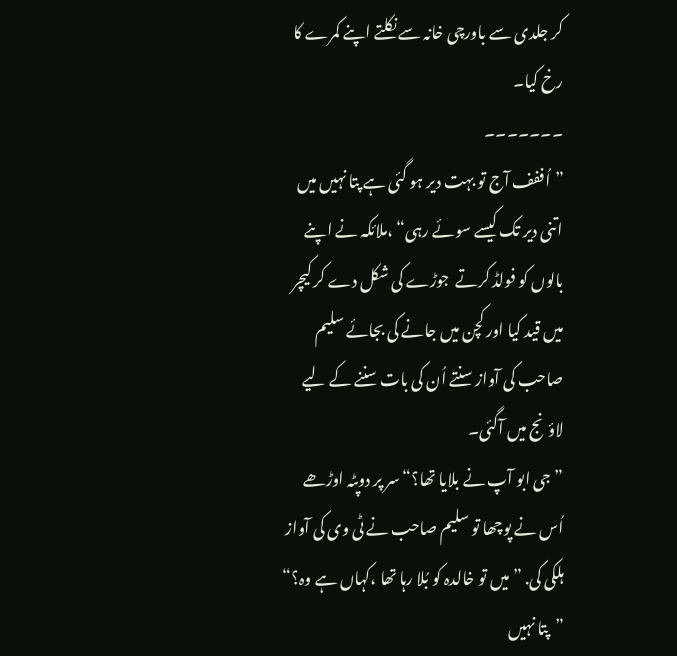کر جلدی سے باورچی خانہ سے نکلتے اپنے کمرے کا رخ کیا۔
۔۔۔۔۔۔۔
”اُففف آج تو بہت دیر ہو گئی ہے پتا نہیں میں اتنی دیر تک کیسے سوئے رہی“ ،ملائکہ نے اپنے بالوں کو فولڈ کرتے  جوڑے کی شکل دے کر کیچر میں قید کیا اور کچن میں جانے کی بجائے سلیم صاحب کی آواز سنتے اُن کی بات سننے کے لیے لاؤنج میں آگئی۔
”جی ابو آپ نے بلایا تھا؟“سر پر دوپٹہ اوڑھے اُس نے پوچھا تو سلیم صاحب نے ٹی وی کی آواز ہلکی کی. ”میں تو خالدہ کو بُلا رہا تھا ،کہاں ہے وہ؟“
”پتا نہیں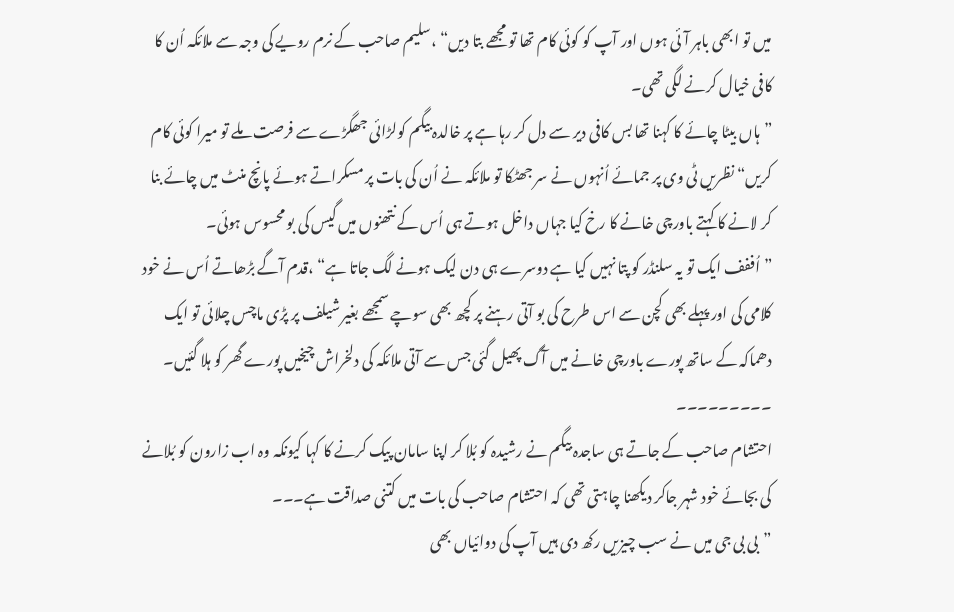میں تو ابھی باہر آئی ہوں اور آپ کو کوئی کام تھا تو مجھے بتا دیں“ ،سلیم صاحب کے نرم رویے کی وجہ سے ملائکہ اُن کا کافی خیال کرنے لگی تھی۔
”ہاں بیٹا چائے کا کہنا تھا بس کافی دیر سے دل کر رہا ہے پر خالدہ بیگم کولڑائی جھگڑے سے فرصت ملے تو میرا کوئی کام کریں“ نظریں ٹی وی پر جمائے اُنہوں نے سر جھٹکا تو ملائکہ نے اُن کی بات پر مسکراتے ہوئے پانچ منٹ میں چائے بنا کر لانے کا کہتے باورچی خانے کا رخ کیا جہاں داخل ہوتے ہی اُس کے نتھنوں میں گیس کی بو محسوس ہوئی۔
”اُففف ایک تو یہ سلنڈر کو پتا نہیں کیا ہے دوسرے ہی دن لیک ہونے لگ جاتا ہے“ ،قدم آگے بڑھاتے اُس نے خود کلامی کی اور پہلے بھی کچن سے اس طرح کی بو آتی رہنے پر کچھ بھی سوچے سمجھے بغیر شیلف پر پڑی ماچس چلائی تو ایک دھماکہ کے ساتھ پورے باورچی خانے میں آگ پھیل گئی جس سے آتی ملائکہ کی دلخراش چیخیں پورے گھر کو ہلا گئیں۔
۔۔۔۔۔۔۔۔۔
احتشام صاحب کے جاتے ہی ساجدہ بیگم نے رشیدہ کو بُلا کر اپنا سامان پیک کرنے کا کہا کیونکہ وہ اب زارون کو بُلانے کی بجائے خود شہر جاکر دیکھنا چاہتی تھی کہ احتشام صاحب کی بات میں کتنی صداقت ہے۔۔۔
”بی بی جی میں نے سب چیزیں رکھ دی ہیں آپ کی دوائیاں بھی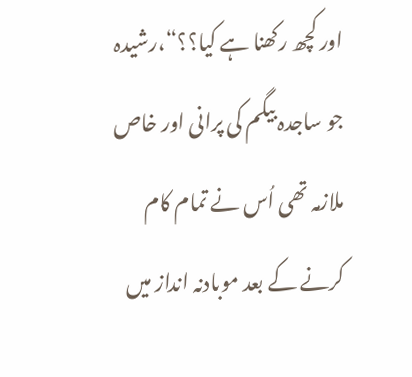اور کچھ رکھنا ہے کیا؟؟“،رشیدہ جو ساجدہ بیگم کی پرانی اور خاص ملازمہ تھی اُس نے تمام کام کرنے کے بعد موبادنہ انداز میں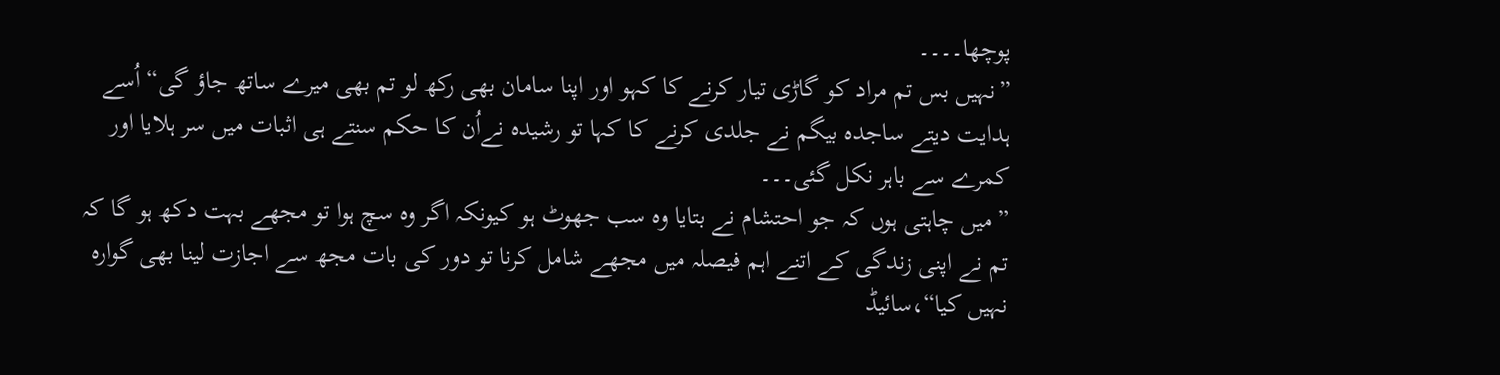پوچھا۔۔۔۔
”نہیں بس تم مراد کو گاڑی تیار کرنے کا کہو اور اپنا سامان بھی رکھ لو تم بھی میرے ساتھ جاؤ گی“ اُسے ہدایت دیتے ساجدہ بیگم نے جلدی کرنے کا کہا تو رشیدہ نےاُن کا حکم سنتے ہی اثبات میں سر ہلایا اور کمرے سے باہر نکل گئی۔۔۔
”میں چاہتی ہوں کہ جو احتشام نے بتایا وہ سب جھوٹ ہو کیونکہ اگر وہ سچ ہوا تو مجھے بہت دکھ ہو گا کہ تم نے اپنی زندگی کے اتنے اہم فیصلہ میں مجھے شامل کرنا تو دور کی بات مجھ سے اجازت لینا بھی گوارہ نہیں کیا“،سائیڈ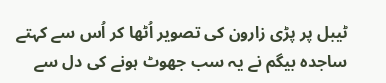ٹیبل پر پڑی زارون کی تصویر اُٹھا کر اُس سے کہتے ساجدہ بیگم نے یہ سب جھوٹ ہونے کی دل سے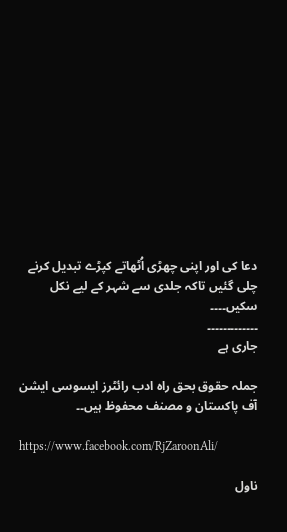دعا کی اور اپنی چھڑی اُٹھاتے کپڑے تبدیل کرنے چلی گئیں تاکہ جلدی سے شہر کے لیے نکل سکیں۔۔۔۔
۔۔۔۔۔۔۔۔۔۔۔۔۔
جاری ہے

جملہ حقوق بحق راہ ادب رائٹرز ایسوسی ایشن آف پاکستان و مصنف محفوظ ہیں۔۔

https://www.facebook.com/RjZaroonAli/

ناول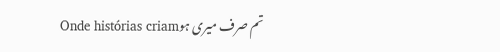تم صرف میری ہوOnde histórias criam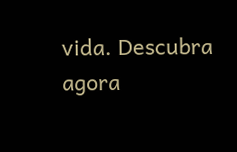vida. Descubra agora